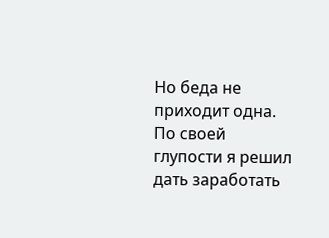Но беда не приходит одна. По своей глупости я решил дать заработать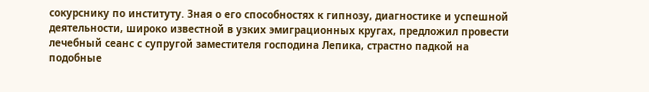сокурснику по институту. Зная о его способностях к гипнозу, диагностике и успешной деятельности, широко известной в узких эмиграционных кругах, предложил провести лечебный сеанс с супругой заместителя господина Лепика, страстно падкой на подобные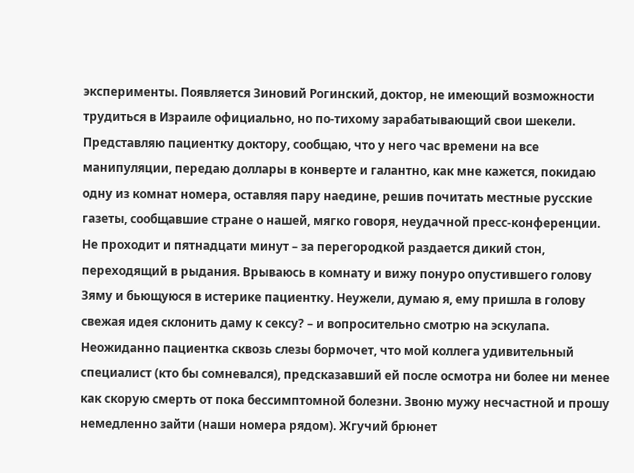эксперименты. Появляется Зиновий Рогинский, доктор, не имеющий возможности трудиться в Израиле официально, но по-тихому зарабатывающий свои шекели. Представляю пациентку доктору, сообщаю, что у него час времени на все манипуляции, передаю доллары в конверте и галантно, как мне кажется, покидаю одну из комнат номера, оставляя пару наедине, решив почитать местные русские газеты, сообщавшие стране о нашей, мягко говоря, неудачной пресс-конференции. Не проходит и пятнадцати минут – за перегородкой раздается дикий стон, переходящий в рыдания. Врываюсь в комнату и вижу понуро опустившего голову Зяму и бьющуюся в истерике пациентку. Неужели, думаю я, ему пришла в голову свежая идея склонить даму к сексу? – и вопросительно смотрю на эскулапа. Неожиданно пациентка сквозь слезы бормочет, что мой коллега удивительный специалист (кто бы сомневался), предсказавший ей после осмотра ни более ни менее как скорую смерть от пока бессимптомной болезни. Звоню мужу несчастной и прошу немедленно зайти (наши номера рядом). Жгучий брюнет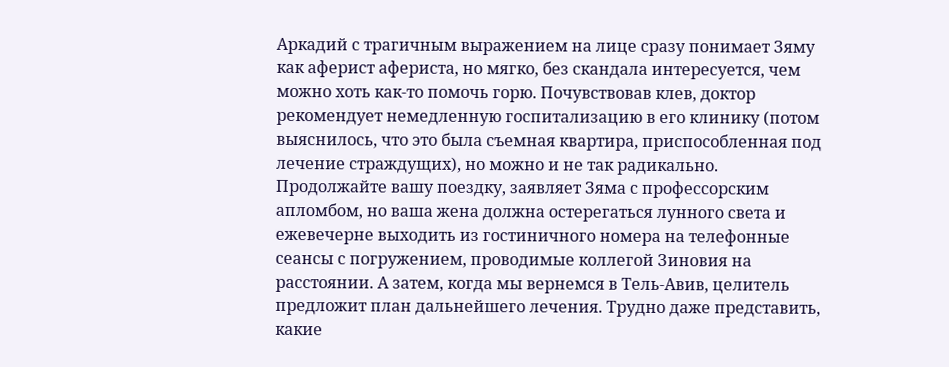Аркадий с трагичным выражением на лице сразу понимает Зяму как аферист афериста, но мягко, без скандала интересуется, чем можно хоть как-то помочь горю. Почувствовав клев, доктор рекомендует немедленную госпитализацию в его клинику (потом выяснилось, что это была съемная квартира, приспособленная под лечение страждущих), но можно и не так радикально. Продолжайте вашу поездку, заявляет Зяма с профессорским апломбом, но ваша жена должна остерегаться лунного света и ежевечерне выходить из гостиничного номера на телефонные сеансы с погружением, проводимые коллегой Зиновия на расстоянии. А затем, когда мы вернемся в Тель-Авив, целитель предложит план дальнейшего лечения. Трудно даже представить, какие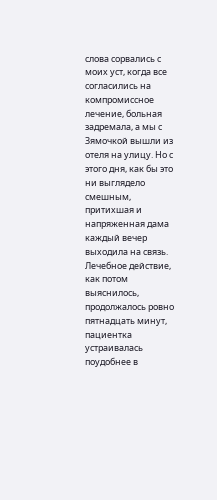слова сорвались с моих уст, когда все согласились на компромиссное лечение, больная задремала, а мы с Зямочкой вышли из отеля на улицу. Но с этого дня, как бы это ни выглядело смешным, притихшая и напряженная дама каждый вечер выходила на связь. Лечебное действие, как потом выяснилось, продолжалось ровно пятнадцать минут, пациентка устраивалась поудобнее в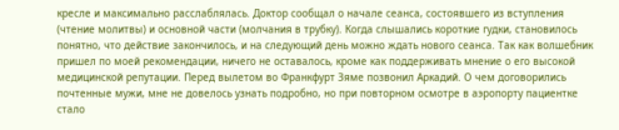кресле и максимально расслаблялась. Доктор сообщал о начале сеанса, состоявшего из вступления (чтение молитвы) и основной части (молчания в трубку). Когда слышались короткие гудки, становилось понятно, что действие закончилось, и на следующий день можно ждать нового сеанса. Так как волшебник пришел по моей рекомендации, ничего не оставалось, кроме как поддерживать мнение о его высокой медицинской репутации. Перед вылетом во Франкфурт Зяме позвонил Аркадий. О чем договорились почтенные мужи, мне не довелось узнать подробно, но при повторном осмотре в аэропорту пациентке стало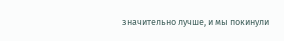значительно лучше, и мы покинули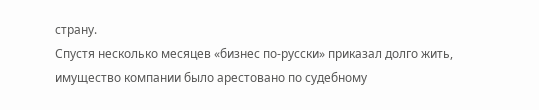страну.
Спустя несколько месяцев «бизнес по-русски» приказал долго жить, имущество компании было арестовано по судебному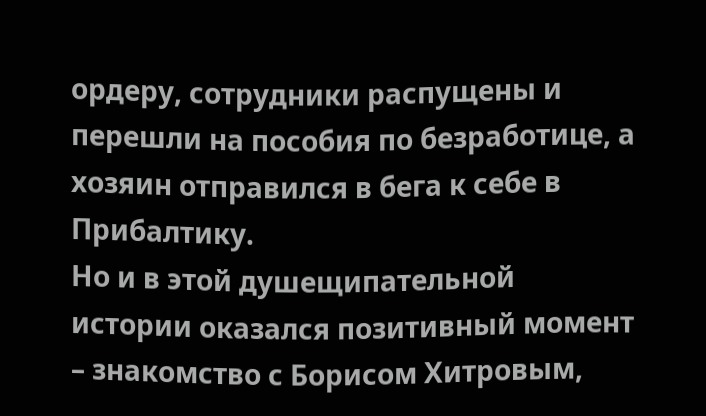ордеру, сотрудники распущены и перешли на пособия по безработице, а хозяин отправился в бега к себе в Прибалтику.
Но и в этой душещипательной истории оказался позитивный момент – знакомство с Борисом Хитровым,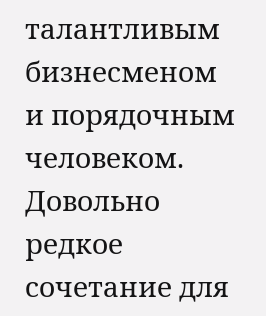талантливым бизнесменом и порядочным человеком. Довольно редкое сочетание для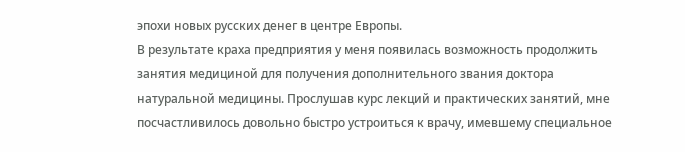эпохи новых русских денег в центре Европы.
В результате краха предприятия у меня появилась возможность продолжить занятия медициной для получения дополнительного звания доктора натуральной медицины. Прослушав курс лекций и практических занятий, мне посчастливилось довольно быстро устроиться к врачу, имевшему специальное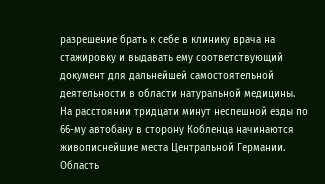разрешение брать к себе в клинику врача на стажировку и выдавать ему соответствующий документ для дальнейшей самостоятельной деятельности в области натуральной медицины.
На расстоянии тридцати минут неспешной езды по 66-му автобану в сторону Кобленца начинаются живописнейшие места Центральной Германии. Область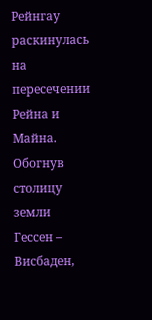Рейнгау раскинулась на пересечении Рейна и Майна. Обогнув столицу земли Гессен – Висбаден,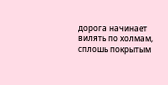дорога начинает вилять по холмам, сплошь покрытым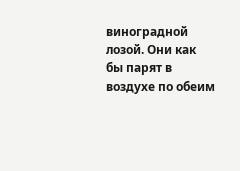виноградной лозой. Они как бы парят в воздухе по обеим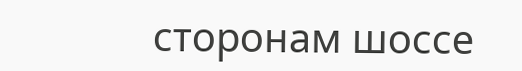сторонам шоссе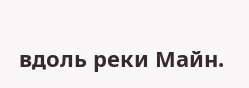вдоль реки Майн.